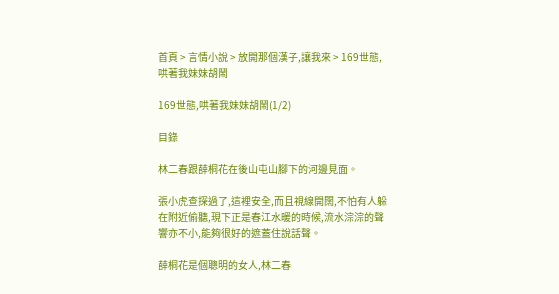首頁 > 言情小說 > 放開那個漢子,讓我來 > 169世態,哄著我妹妹胡鬧

169世態,哄著我妹妹胡鬧(1/2)

目錄

林二春跟薛桐花在後山屯山腳下的河邊見面。

張小虎查探過了,這裡安全,而且視線開闊,不怕有人躲在附近偷聽,現下正是春江水暖的時候,流水淙淙的聲響亦不小,能夠很好的遮蓋住說話聲。

薛桐花是個聰明的女人,林二春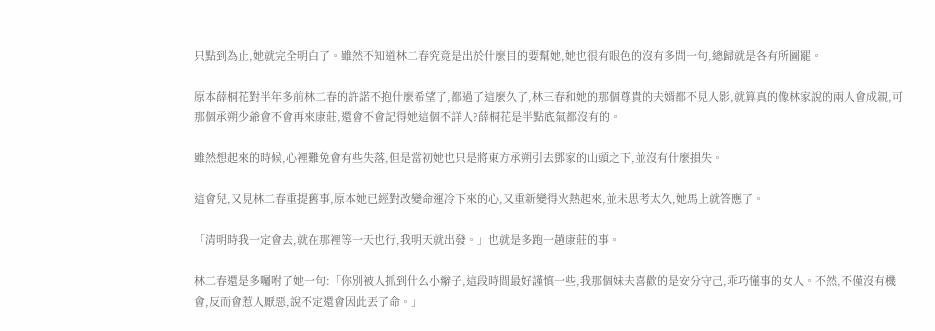只點到為止,她就完全明白了。雖然不知道林二春究竟是出於什麼目的要幫她,她也很有眼色的沒有多問一句,總歸就是各有所圖罷。

原本薛桐花對半年多前林二春的許諾不抱什麼希望了,都過了這麼久了,林三春和她的那個尊貴的夫婿都不見人影,就算真的像林家說的兩人會成親,可那個承朔少爺會不會再來康莊,還會不會記得她這個不詳人?薛桐花是半點底氣都沒有的。

雖然想起來的時候,心裡難免會有些失落,但是當初她也只是將東方承朔引去鄧家的山頭之下,並沒有什麼損失。

這會兒,又見林二春重提舊事,原本她已經對改變命運冷下來的心,又重新變得火熱起來,並未思考太久,她馬上就答應了。

「清明時我一定會去,就在那裡等一天也行,我明天就出發。」也就是多跑一趟康莊的事。

林二春還是多囑咐了她一句:「你別被人抓到什么小辮子,這段時間最好謹慎一些,我那個妹夫喜歡的是安分守己,乖巧懂事的女人。不然,不僅沒有機會,反而會惹人厭惡,說不定還會因此丟了命。」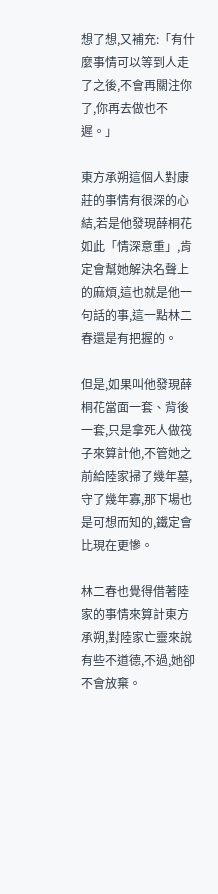想了想,又補充:「有什麼事情可以等到人走了之後,不會再關注你了,你再去做也不遲。」

東方承朔這個人對康莊的事情有很深的心結,若是他發現薛桐花如此「情深意重」,肯定會幫她解決名聲上的麻煩,這也就是他一句話的事,這一點林二春還是有把握的。

但是,如果叫他發現薛桐花當面一套、背後一套,只是拿死人做筏子來算計他,不管她之前給陸家掃了幾年墓,守了幾年寡,那下場也是可想而知的,鐵定會比現在更慘。

林二春也覺得借著陸家的事情來算計東方承朔,對陸家亡靈來說有些不道德,不過,她卻不會放棄。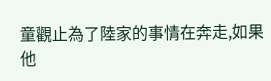童觀止為了陸家的事情在奔走,如果他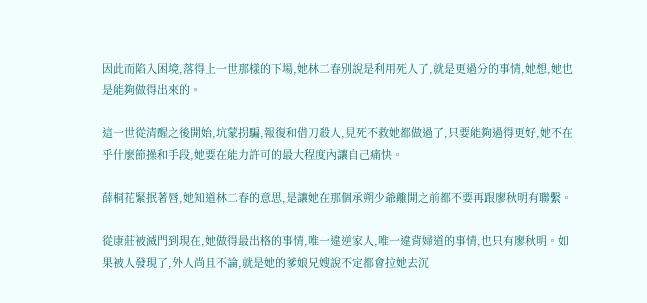因此而陷入困境,落得上一世那樣的下場,她林二春別說是利用死人了,就是更過分的事情,她想,她也是能夠做得出來的。

這一世從清醒之後開始,坑蒙拐騙,報復和借刀殺人,見死不救她都做過了,只要能夠過得更好,她不在乎什麼節操和手段,她要在能力許可的最大程度內讓自己痛快。

薛桐花緊抿著唇,她知道林二春的意思,是讓她在那個承朔少爺離開之前都不要再跟廖秋明有聯繫。

從康莊被滅門到現在,她做得最出格的事情,唯一違逆家人,唯一違背婦道的事情,也只有廖秋明。如果被人發現了,外人尚且不論,就是她的爹娘兄嫂說不定都會拉她去沉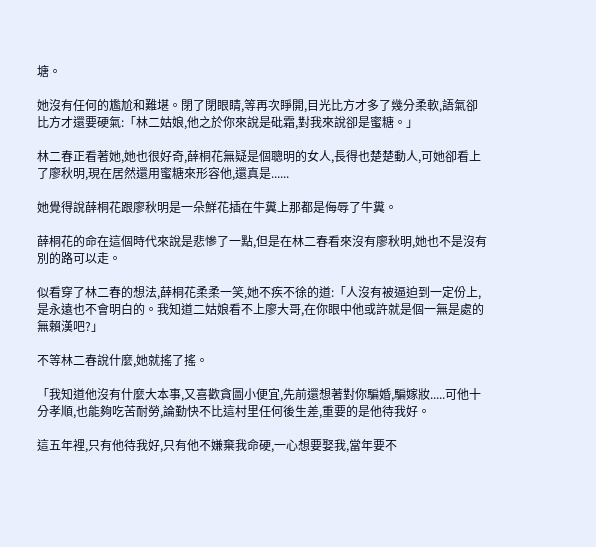塘。

她沒有任何的尷尬和難堪。閉了閉眼睛,等再次睜開,目光比方才多了幾分柔軟,語氣卻比方才還要硬氣:「林二姑娘,他之於你來說是砒霜,對我來說卻是蜜糖。」

林二春正看著她,她也很好奇,薛桐花無疑是個聰明的女人,長得也楚楚動人,可她卻看上了廖秋明,現在居然還用蜜糖來形容他,還真是......

她覺得說薛桐花跟廖秋明是一朵鮮花插在牛糞上那都是侮辱了牛糞。

薛桐花的命在這個時代來說是悲慘了一點,但是在林二春看來沒有廖秋明,她也不是沒有別的路可以走。

似看穿了林二春的想法,薛桐花柔柔一笑,她不疾不徐的道:「人沒有被逼迫到一定份上,是永遠也不會明白的。我知道二姑娘看不上廖大哥,在你眼中他或許就是個一無是處的無賴漢吧?」

不等林二春說什麼,她就搖了搖。

「我知道他沒有什麼大本事,又喜歡貪圖小便宜,先前還想著對你騙婚,騙嫁妝.....可他十分孝順,也能夠吃苦耐勞,論勤快不比這村里任何後生差,重要的是他待我好。

這五年裡,只有他待我好,只有他不嫌棄我命硬,一心想要娶我,當年要不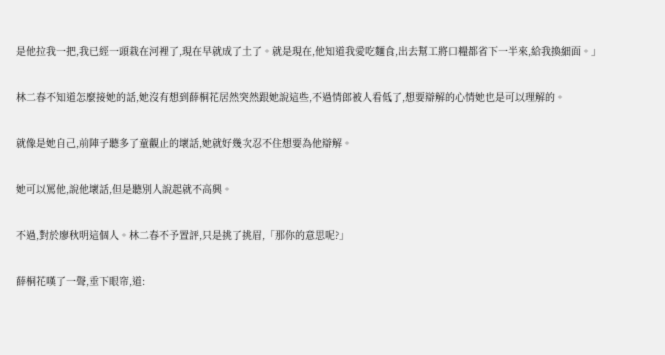是他拉我一把,我已經一頭栽在河裡了,現在早就成了土了。就是現在,他知道我愛吃麵食,出去幫工將口糧都省下一半來,給我換細面。」

林二春不知道怎麼接她的話,她沒有想到薛桐花居然突然跟她說這些,不過情郎被人看低了,想要辯解的心情她也是可以理解的。

就像是她自己,前陣子聽多了童觀止的壞話,她就好幾次忍不住想要為他辯解。

她可以罵他,說他壞話,但是聽別人說起就不高興。

不過,對於廖秋明這個人。林二春不予置評,只是挑了挑眉,「那你的意思呢?」

薛桐花嘆了一聲,垂下眼帘,道: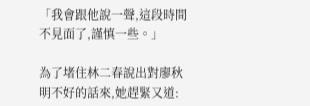「我會跟他說一聲,這段時間不見面了,謹慎一些。」

為了堵住林二春說出對廖秋明不好的話來,她趕緊又道: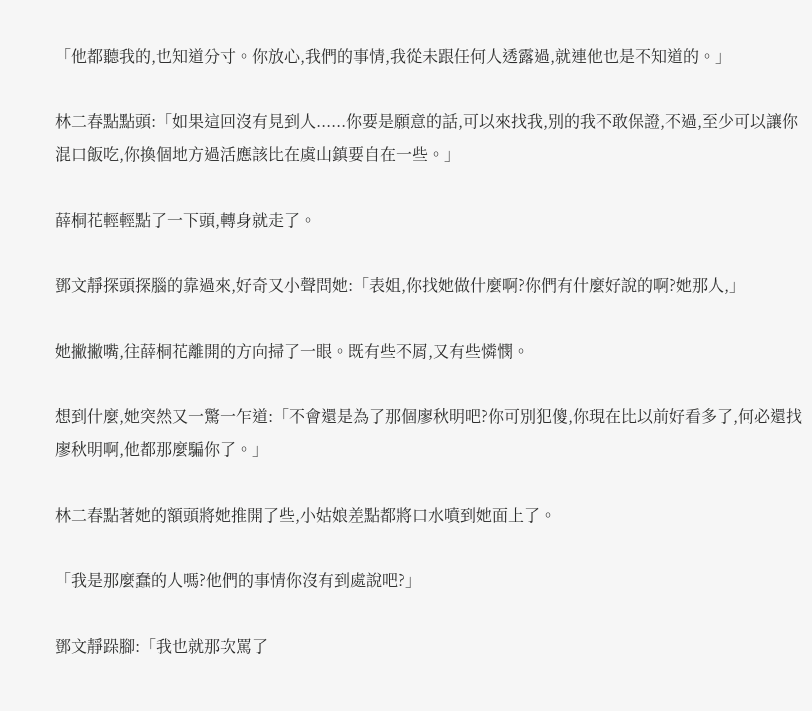「他都聽我的,也知道分寸。你放心,我們的事情,我從未跟任何人透露過,就連他也是不知道的。」

林二春點點頭:「如果這回沒有見到人......你要是願意的話,可以來找我,別的我不敢保證,不過,至少可以讓你混口飯吃,你換個地方過活應該比在虞山鎮要自在一些。」

薛桐花輕輕點了一下頭,轉身就走了。

鄧文靜探頭探腦的靠過來,好奇又小聲問她:「表姐,你找她做什麼啊?你們有什麼好說的啊?她那人,」

她撇撇嘴,往薛桐花離開的方向掃了一眼。既有些不屑,又有些憐憫。

想到什麼,她突然又一驚一乍道:「不會還是為了那個廖秋明吧?你可別犯傻,你現在比以前好看多了,何必還找廖秋明啊,他都那麼騙你了。」

林二春點著她的額頭將她推開了些,小姑娘差點都將口水噴到她面上了。

「我是那麼蠢的人嗎?他們的事情你沒有到處說吧?」

鄧文靜跺腳:「我也就那次罵了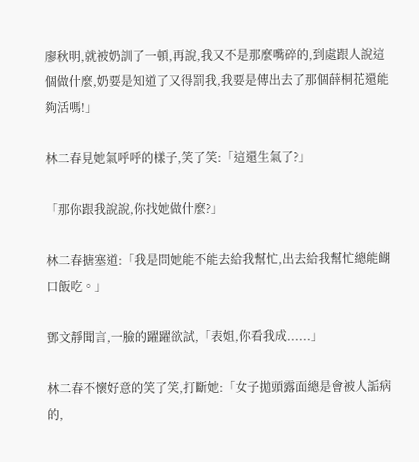廖秋明,就被奶訓了一頓,再說,我又不是那麼嘴碎的,到處跟人說這個做什麼,奶要是知道了又得罰我,我要是傳出去了那個薛桐花還能夠活嗎!」

林二春見她氣呼呼的樣子,笑了笑:「這還生氣了?」

「那你跟我說說,你找她做什麼?」

林二春搪塞道:「我是問她能不能去給我幫忙,出去給我幫忙總能餬口飯吃。」

鄧文靜聞言,一臉的躍躍欲試,「表姐,你看我成......」

林二春不懷好意的笑了笑,打斷她:「女子拋頭露面總是會被人詬病的,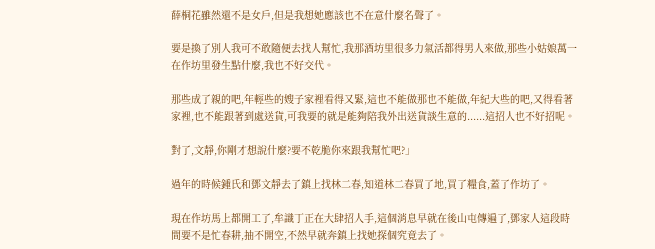薛桐花雖然還不是女戶,但是我想她應該也不在意什麼名聲了。

要是換了別人我可不敢隨便去找人幫忙,我那酒坊里很多力氣活都得男人來做,那些小姑娘萬一在作坊里發生點什麼,我也不好交代。

那些成了親的吧,年輕些的嫂子家裡看得又緊,這也不能做那也不能做,年紀大些的吧,又得看著家裡,也不能跟著到處送貨,可我要的就是能夠陪我外出送貨談生意的......這招人也不好招呢。

對了,文靜,你剛才想說什麼?要不乾脆你來跟我幫忙吧?」

過年的時候鍾氏和鄧文靜去了鎮上找林二春,知道林二春買了地,買了糧食,蓋了作坊了。

現在作坊馬上都開工了,牟識丁正在大肆招人手,這個消息早就在後山屯傳遍了,鄧家人這段時間要不是忙春耕,抽不開空,不然早就奔鎮上找她探個究竟去了。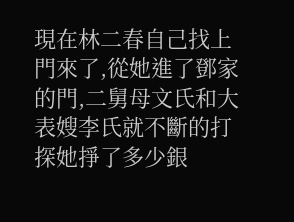現在林二春自己找上門來了,從她進了鄧家的門,二舅母文氏和大表嫂李氏就不斷的打探她掙了多少銀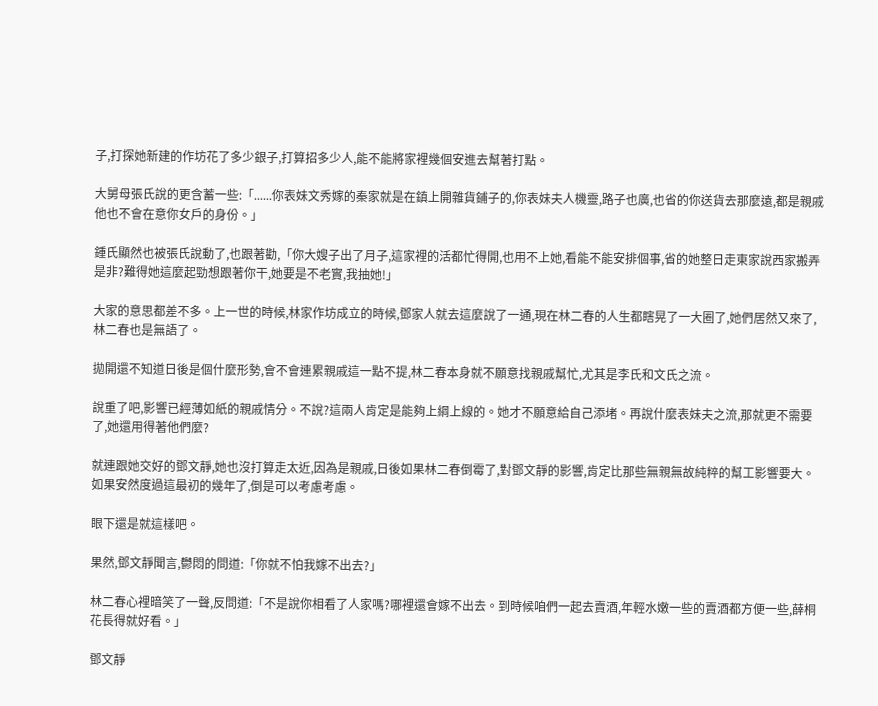子,打探她新建的作坊花了多少銀子,打算招多少人,能不能將家裡幾個安進去幫著打點。

大舅母張氏說的更含蓄一些:「......你表妹文秀嫁的秦家就是在鎮上開雜貨鋪子的,你表妹夫人機靈,路子也廣,也省的你送貨去那麼遠,都是親戚他也不會在意你女戶的身份。」

鍾氏顯然也被張氏說動了,也跟著勸,「你大嫂子出了月子,這家裡的活都忙得開,也用不上她,看能不能安排個事,省的她整日走東家說西家搬弄是非?難得她這麼起勁想跟著你干,她要是不老實,我抽她!」

大家的意思都差不多。上一世的時候,林家作坊成立的時候,鄧家人就去這麼說了一通,現在林二春的人生都瞎晃了一大圈了,她們居然又來了,林二春也是無語了。

拋開還不知道日後是個什麼形勢,會不會連累親戚這一點不提,林二春本身就不願意找親戚幫忙,尤其是李氏和文氏之流。

說重了吧,影響已經薄如紙的親戚情分。不說?這兩人肯定是能夠上綱上線的。她才不願意給自己添堵。再說什麼表妹夫之流,那就更不需要了,她還用得著他們麼?

就連跟她交好的鄧文靜,她也沒打算走太近,因為是親戚,日後如果林二春倒霉了,對鄧文靜的影響,肯定比那些無親無故純粹的幫工影響要大。如果安然度過這最初的幾年了,倒是可以考慮考慮。

眼下還是就這樣吧。

果然,鄧文靜聞言,鬱悶的問道:「你就不怕我嫁不出去?」

林二春心裡暗笑了一聲,反問道:「不是說你相看了人家嗎?哪裡還會嫁不出去。到時候咱們一起去賣酒,年輕水嫩一些的賣酒都方便一些,薛桐花長得就好看。」

鄧文靜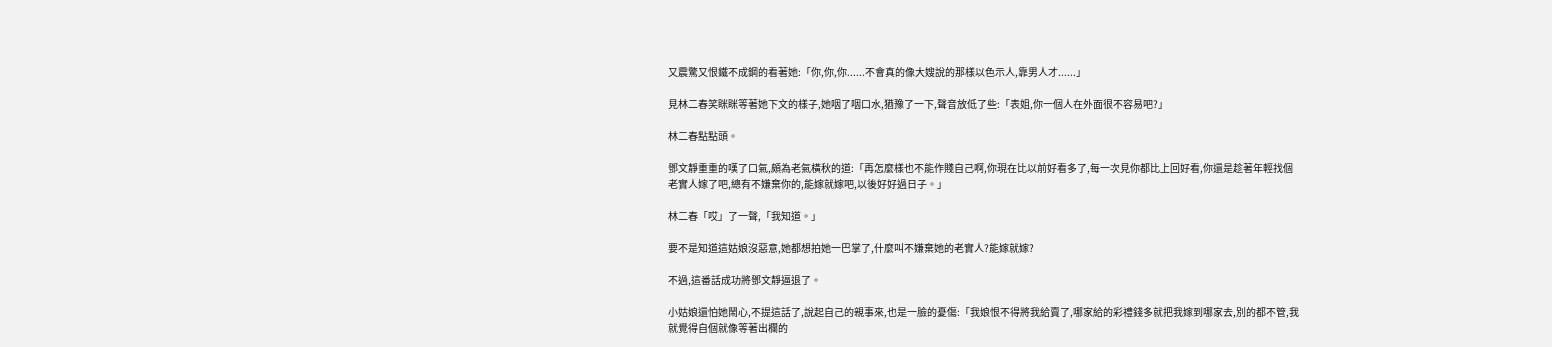又震驚又恨鐵不成鋼的看著她:「你,你,你......不會真的像大嫂說的那樣以色示人,靠男人才......」

見林二春笑眯眯等著她下文的樣子,她咽了咽口水,猶豫了一下,聲音放低了些:「表姐,你一個人在外面很不容易吧?」

林二春點點頭。

鄧文靜重重的嘆了口氣,頗為老氣橫秋的道:「再怎麼樣也不能作賤自己啊,你現在比以前好看多了,每一次見你都比上回好看,你還是趁著年輕找個老實人嫁了吧,總有不嫌棄你的,能嫁就嫁吧,以後好好過日子。」

林二春「哎」了一聲,「我知道。」

要不是知道這姑娘沒惡意,她都想拍她一巴掌了,什麼叫不嫌棄她的老實人?能嫁就嫁?

不過,這番話成功將鄧文靜逼退了。

小姑娘還怕她鬧心,不提這話了,說起自己的親事來,也是一臉的憂傷:「我娘恨不得將我給賣了,哪家給的彩禮錢多就把我嫁到哪家去,別的都不管,我就覺得自個就像等著出欄的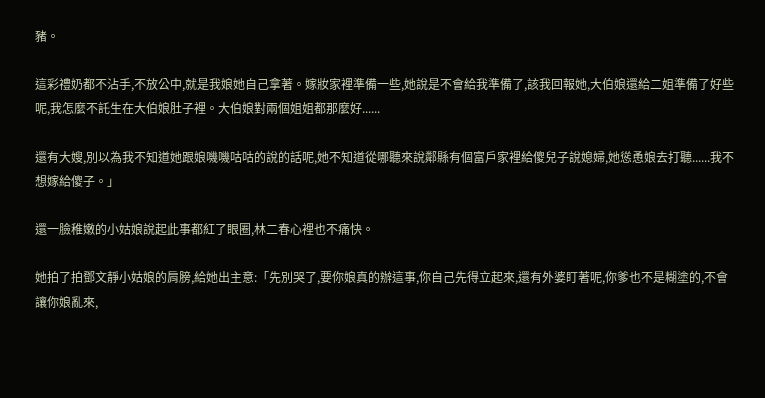豬。

這彩禮奶都不沾手,不放公中,就是我娘她自己拿著。嫁妝家裡準備一些,她說是不會給我準備了,該我回報她,大伯娘還給二姐準備了好些呢,我怎麼不託生在大伯娘肚子裡。大伯娘對兩個姐姐都那麼好......

還有大嫂,別以為我不知道她跟娘嘰嘰咕咕的說的話呢,她不知道從哪聽來說鄰縣有個富戶家裡給傻兒子說媳婦,她慫恿娘去打聽......我不想嫁給傻子。」

還一臉稚嫩的小姑娘說起此事都紅了眼圈,林二春心裡也不痛快。

她拍了拍鄧文靜小姑娘的肩膀,給她出主意:「先別哭了,要你娘真的辦這事,你自己先得立起來,還有外婆盯著呢,你爹也不是糊塗的,不會讓你娘亂來,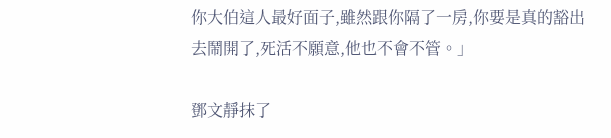你大伯這人最好面子,雖然跟你隔了一房,你要是真的豁出去鬧開了,死活不願意,他也不會不管。」

鄧文靜抹了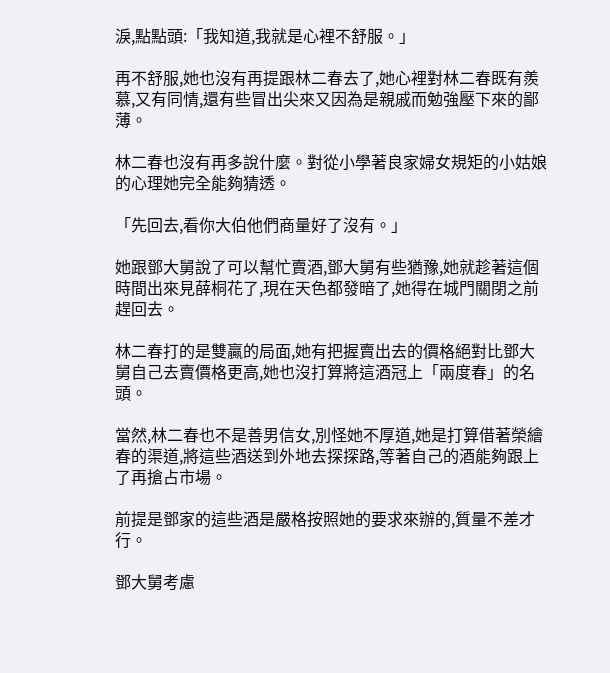淚,點點頭:「我知道,我就是心裡不舒服。」

再不舒服,她也沒有再提跟林二春去了,她心裡對林二春既有羨慕,又有同情,還有些冒出尖來又因為是親戚而勉強壓下來的鄙薄。

林二春也沒有再多說什麼。對從小學著良家婦女規矩的小姑娘的心理她完全能夠猜透。

「先回去,看你大伯他們商量好了沒有。」

她跟鄧大舅說了可以幫忙賣酒,鄧大舅有些猶豫,她就趁著這個時間出來見薛桐花了,現在天色都發暗了,她得在城門關閉之前趕回去。

林二春打的是雙贏的局面,她有把握賣出去的價格絕對比鄧大舅自己去賣價格更高,她也沒打算將這酒冠上「兩度春」的名頭。

當然,林二春也不是善男信女,別怪她不厚道,她是打算借著榮繪春的渠道,將這些酒送到外地去探探路,等著自己的酒能夠跟上了再搶占市場。

前提是鄧家的這些酒是嚴格按照她的要求來辦的,質量不差才行。

鄧大舅考慮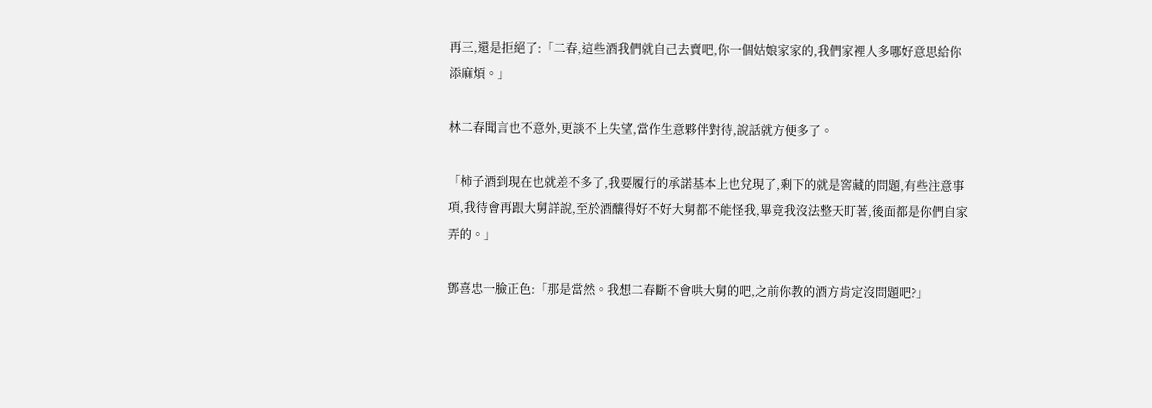再三,還是拒絕了:「二春,這些酒我們就自己去賣吧,你一個姑娘家家的,我們家裡人多哪好意思給你添麻煩。」

林二春聞言也不意外,更談不上失望,當作生意夥伴對待,說話就方便多了。

「柿子酒到現在也就差不多了,我要履行的承諾基本上也兌現了,剩下的就是窖藏的問題,有些注意事項,我待會再跟大舅詳說,至於酒釀得好不好大舅都不能怪我,畢竟我沒法整天盯著,後面都是你們自家弄的。」

鄧喜忠一臉正色:「那是當然。我想二春斷不會哄大舅的吧,之前你教的酒方肯定沒問題吧?」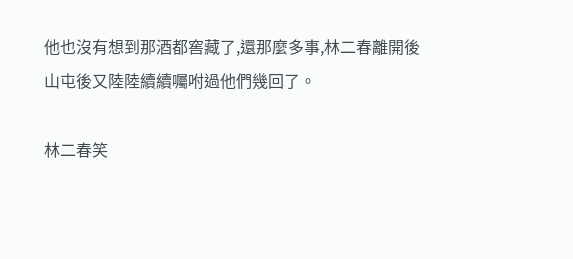他也沒有想到那酒都窖藏了,還那麼多事,林二春離開後山屯後又陸陸續續囑咐過他們幾回了。

林二春笑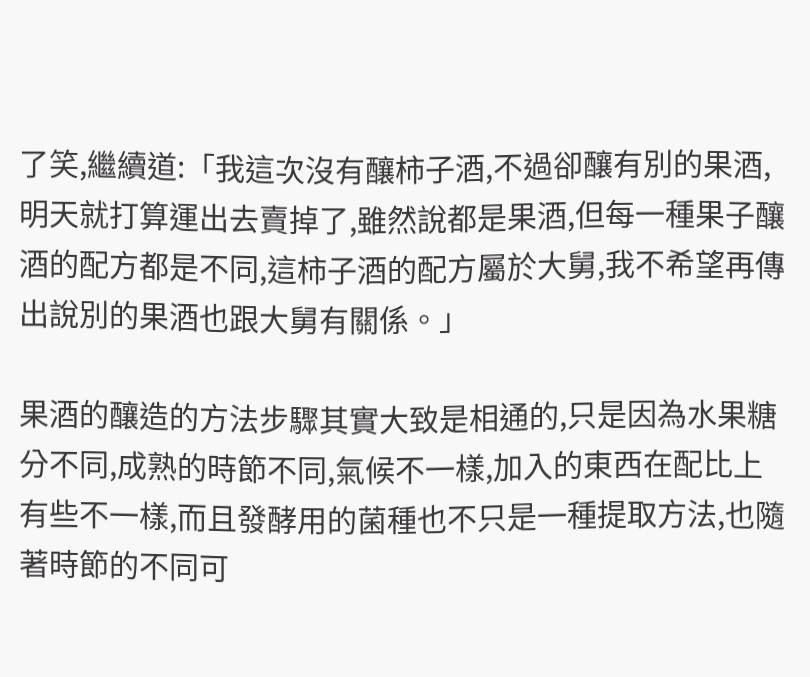了笑,繼續道:「我這次沒有釀柿子酒,不過卻釀有別的果酒,明天就打算運出去賣掉了,雖然說都是果酒,但每一種果子釀酒的配方都是不同,這柿子酒的配方屬於大舅,我不希望再傳出說別的果酒也跟大舅有關係。」

果酒的釀造的方法步驟其實大致是相通的,只是因為水果糖分不同,成熟的時節不同,氣候不一樣,加入的東西在配比上有些不一樣,而且發酵用的菌種也不只是一種提取方法,也隨著時節的不同可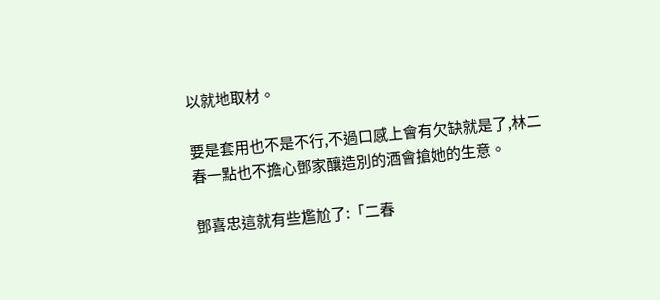以就地取材。

要是套用也不是不行,不過口感上會有欠缺就是了,林二春一點也不擔心鄧家釀造別的酒會搶她的生意。

鄧喜忠這就有些尷尬了:「二春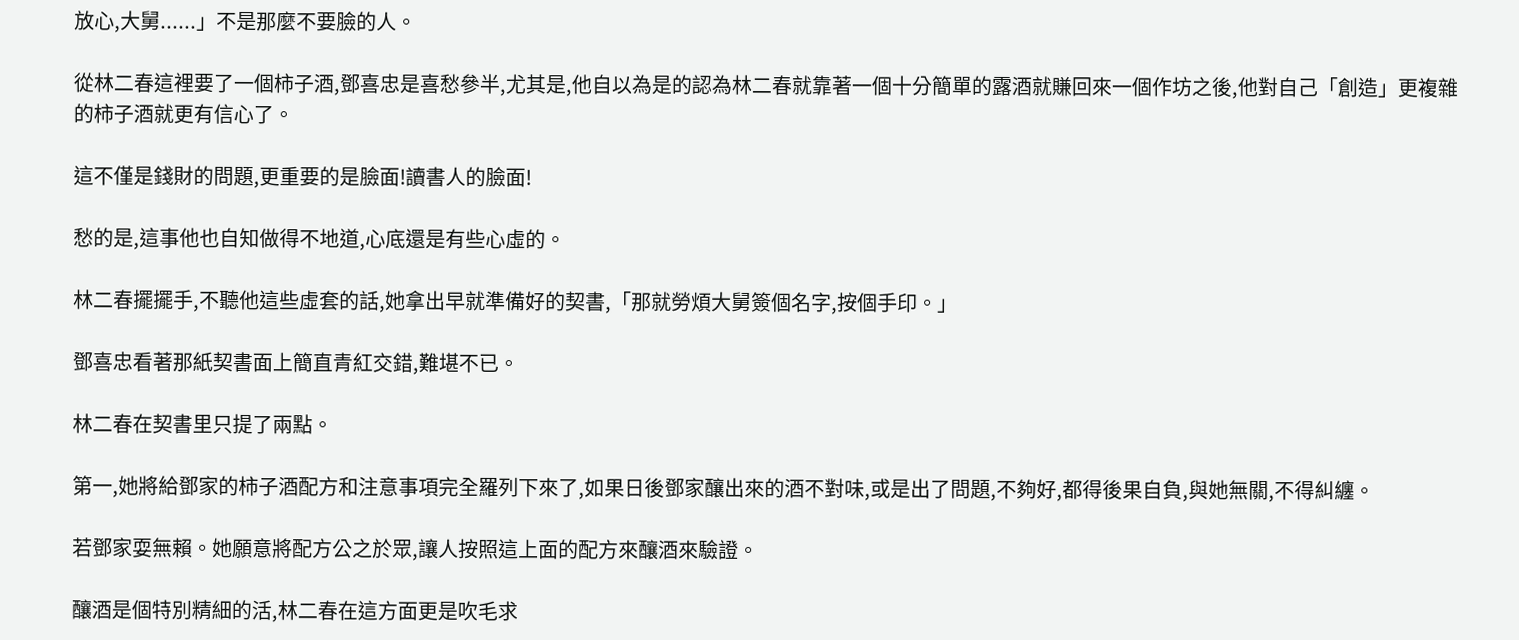放心,大舅......」不是那麼不要臉的人。

從林二春這裡要了一個柿子酒,鄧喜忠是喜愁參半,尤其是,他自以為是的認為林二春就靠著一個十分簡單的露酒就賺回來一個作坊之後,他對自己「創造」更複雜的柿子酒就更有信心了。

這不僅是錢財的問題,更重要的是臉面!讀書人的臉面!

愁的是,這事他也自知做得不地道,心底還是有些心虛的。

林二春擺擺手,不聽他這些虛套的話,她拿出早就準備好的契書,「那就勞煩大舅簽個名字,按個手印。」

鄧喜忠看著那紙契書面上簡直青紅交錯,難堪不已。

林二春在契書里只提了兩點。

第一,她將給鄧家的柿子酒配方和注意事項完全羅列下來了,如果日後鄧家釀出來的酒不對味,或是出了問題,不夠好,都得後果自負,與她無關,不得糾纏。

若鄧家耍無賴。她願意將配方公之於眾,讓人按照這上面的配方來釀酒來驗證。

釀酒是個特別精細的活,林二春在這方面更是吹毛求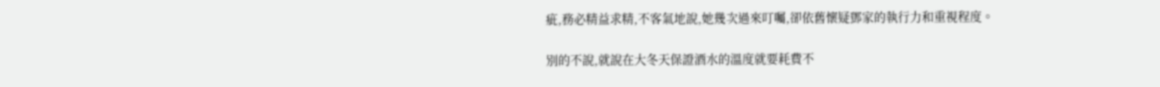疵,務必精益求精,不客氣地說,她幾次過來叮囑,卻依舊懷疑鄧家的執行力和重視程度。

別的不說,就說在大冬天保證酒水的溫度就要耗費不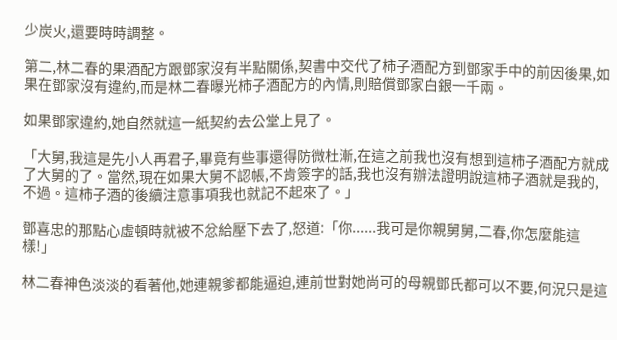少炭火,還要時時調整。

第二,林二春的果酒配方跟鄧家沒有半點關係,契書中交代了柿子酒配方到鄧家手中的前因後果,如果在鄧家沒有違約,而是林二春曝光柿子酒配方的內情,則賠償鄧家白銀一千兩。

如果鄧家違約,她自然就這一紙契約去公堂上見了。

「大舅,我這是先小人再君子,畢竟有些事還得防微杜漸,在這之前我也沒有想到這柿子酒配方就成了大舅的了。當然,現在如果大舅不認帳,不肯簽字的話,我也沒有辦法證明說這柿子酒就是我的,不過。這柿子酒的後續注意事項我也就記不起來了。」

鄧喜忠的那點心虛頓時就被不忿給壓下去了,怒道:「你......我可是你親舅舅,二春,你怎麼能這樣!」

林二春神色淡淡的看著他,她連親爹都能逼迫,連前世對她尚可的母親鄧氏都可以不要,何況只是這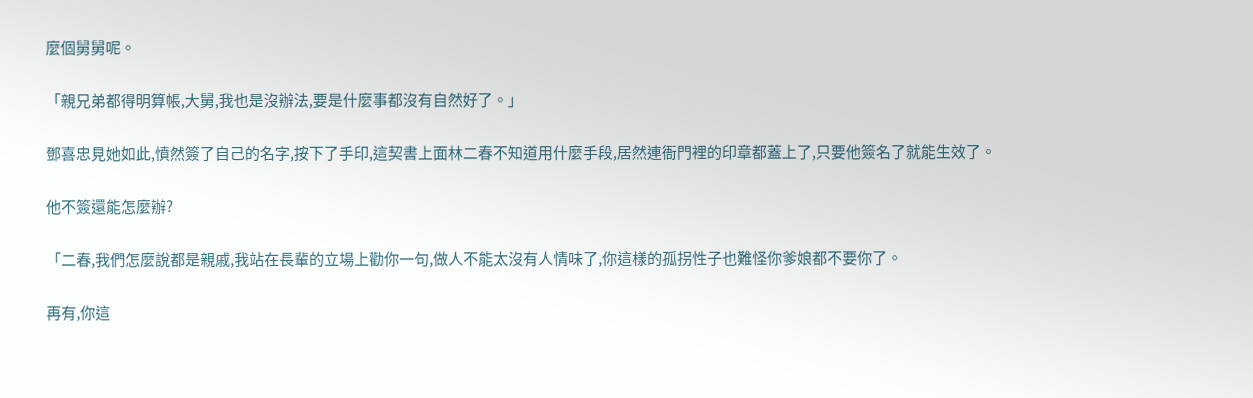麼個舅舅呢。

「親兄弟都得明算帳,大舅,我也是沒辦法,要是什麼事都沒有自然好了。」

鄧喜忠見她如此,憤然簽了自己的名字,按下了手印,這契書上面林二春不知道用什麼手段,居然連衙門裡的印章都蓋上了,只要他簽名了就能生效了。

他不簽還能怎麼辦?

「二春,我們怎麼說都是親戚,我站在長輩的立場上勸你一句,做人不能太沒有人情味了,你這樣的孤拐性子也難怪你爹娘都不要你了。

再有,你這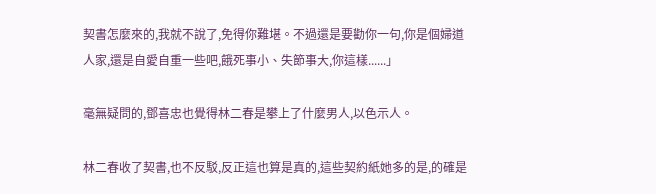契書怎麼來的,我就不說了,免得你難堪。不過還是要勸你一句,你是個婦道人家,還是自愛自重一些吧,餓死事小、失節事大,你這樣......」

毫無疑問的,鄧喜忠也覺得林二春是攀上了什麼男人,以色示人。

林二春收了契書,也不反駁,反正這也算是真的,這些契約紙她多的是,的確是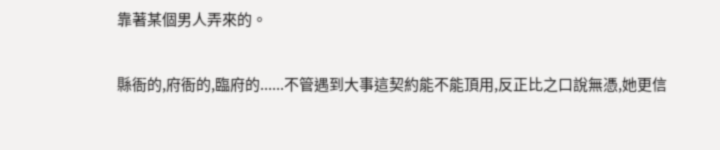靠著某個男人弄來的。

縣衙的,府衙的,臨府的......不管遇到大事這契約能不能頂用,反正比之口說無憑,她更信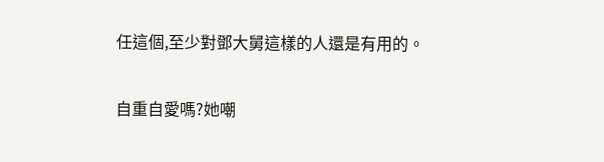任這個,至少對鄧大舅這樣的人還是有用的。

自重自愛嗎?她嘲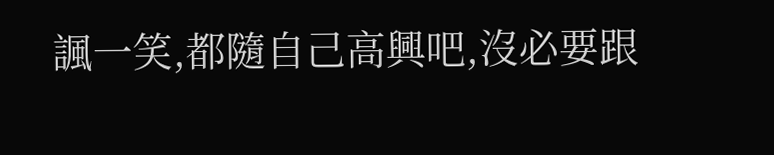諷一笑,都隨自己高興吧,沒必要跟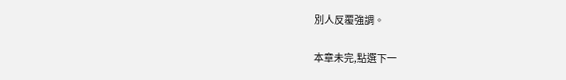別人反覆強調。

本章未完,點選下一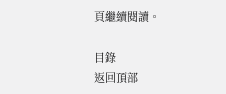頁繼續閱讀。

目錄
返回頂部